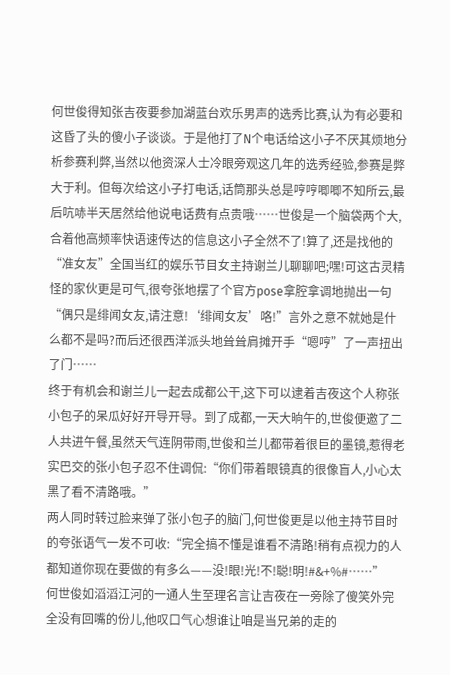何世俊得知张吉夜要参加湖蓝台欢乐男声的选秀比赛,认为有必要和这昏了头的傻小子谈谈。于是他打了N个电话给这小子不厌其烦地分析参赛利弊,当然以他资深人士冷眼旁观这几年的选秀经验,参赛是弊大于利。但每次给这小子打电话,话筒那头总是哼哼唧唧不知所云,最后吭哧半天居然给他说电话费有点贵哦……世俊是一个脑袋两个大,合着他高频率快语速传达的信息这小子全然不了!算了,还是找他的“准女友”全国当红的娱乐节目女主持谢兰儿聊聊吧;嘿!可这古灵精怪的家伙更是可气,很夸张地摆了个官方pose拿腔拿调地抛出一句“偶只是绯闻女友,请注意!‘绯闻女友’咯!”言外之意不就她是什么都不是吗?而后还很西洋派头地耸耸肩摊开手“嗯哼”了一声扭出了门……
终于有机会和谢兰儿一起去成都公干,这下可以逮着吉夜这个人称张小包子的呆瓜好好开导开导。到了成都,一天大晌午的,世俊便邀了二人共进午餐,虽然天气连阴带雨,世俊和兰儿都带着很巨的墨镜,惹得老实巴交的张小包子忍不住调侃:“你们带着眼镜真的很像盲人,小心太黑了看不清路哦。”
两人同时转过脸来弹了张小包子的脑门,何世俊更是以他主持节目时的夸张语气一发不可收:“完全搞不懂是谁看不清路!稍有点视力的人都知道你现在要做的有多么——没!眼!光!不!聪!明!#&+%#……”
何世俊如滔滔江河的一通人生至理名言让吉夜在一旁除了傻笑外完全没有回嘴的份儿,他叹口气心想谁让咱是当兄弟的走的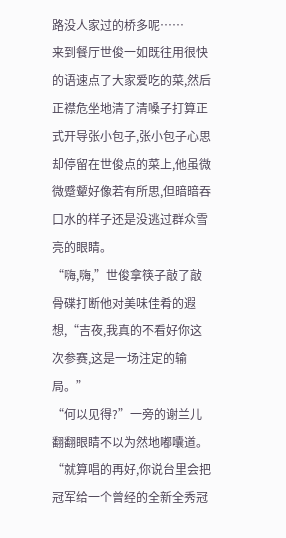路没人家过的桥多呢……
来到餐厅世俊一如既往用很快的语速点了大家爱吃的菜,然后正襟危坐地清了清嗓子打算正式开导张小包子,张小包子心思却停留在世俊点的菜上,他虽微微蹙颦好像若有所思,但暗暗吞口水的样子还是没逃过群众雪亮的眼睛。
“嗨,嗨,”世俊拿筷子敲了敲骨碟打断他对美味佳肴的遐想,“吉夜,我真的不看好你这次参赛,这是一场注定的输局。”
“何以见得?”一旁的谢兰儿翻翻眼睛不以为然地嘟囔道。
“就算唱的再好,你说台里会把冠军给一个曾经的全新全秀冠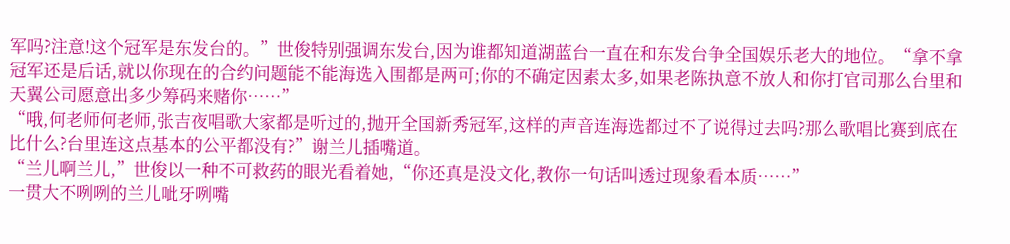军吗?注意!这个冠军是东发台的。”世俊特别强调东发台,因为谁都知道湖蓝台一直在和东发台争全国娱乐老大的地位。“拿不拿冠军还是后话,就以你现在的合约问题能不能海选入围都是两可;你的不确定因素太多,如果老陈执意不放人和你打官司那么台里和天翼公司愿意出多少筹码来赌你……”
“哦,何老师何老师,张吉夜唱歌大家都是听过的,抛开全国新秀冠军,这样的声音连海选都过不了说得过去吗?那么歌唱比赛到底在比什么?台里连这点基本的公平都没有?”谢兰儿插嘴道。
“兰儿啊兰儿,”世俊以一种不可救药的眼光看着她,“你还真是没文化,教你一句话叫透过现象看本质……”
一贯大不咧咧的兰儿呲牙咧嘴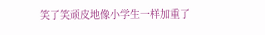笑了笑顽皮地像小学生一样加重了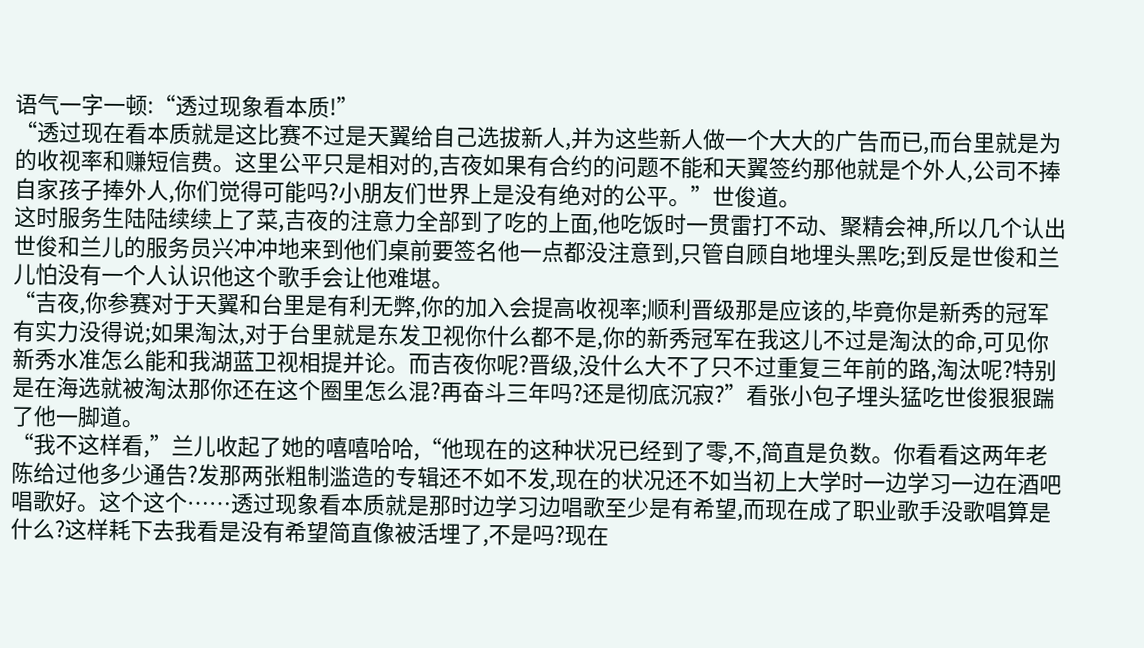语气一字一顿:“透过现象看本质!”
“透过现在看本质就是这比赛不过是天翼给自己选拔新人,并为这些新人做一个大大的广告而已,而台里就是为的收视率和赚短信费。这里公平只是相对的,吉夜如果有合约的问题不能和天翼签约那他就是个外人,公司不捧自家孩子捧外人,你们觉得可能吗?小朋友们世界上是没有绝对的公平。”世俊道。
这时服务生陆陆续续上了菜,吉夜的注意力全部到了吃的上面,他吃饭时一贯雷打不动、聚精会神,所以几个认出世俊和兰儿的服务员兴冲冲地来到他们桌前要签名他一点都没注意到,只管自顾自地埋头黑吃;到反是世俊和兰儿怕没有一个人认识他这个歌手会让他难堪。
“吉夜,你参赛对于天翼和台里是有利无弊,你的加入会提高收视率;顺利晋级那是应该的,毕竟你是新秀的冠军有实力没得说;如果淘汰,对于台里就是东发卫视你什么都不是,你的新秀冠军在我这儿不过是淘汰的命,可见你新秀水准怎么能和我湖蓝卫视相提并论。而吉夜你呢?晋级,没什么大不了只不过重复三年前的路,淘汰呢?特别是在海选就被淘汰那你还在这个圈里怎么混?再奋斗三年吗?还是彻底沉寂?”看张小包子埋头猛吃世俊狠狠踹了他一脚道。
“我不这样看,”兰儿收起了她的嘻嘻哈哈,“他现在的这种状况已经到了零,不,简直是负数。你看看这两年老陈给过他多少通告?发那两张粗制滥造的专辑还不如不发,现在的状况还不如当初上大学时一边学习一边在酒吧唱歌好。这个这个……透过现象看本质就是那时边学习边唱歌至少是有希望,而现在成了职业歌手没歌唱算是什么?这样耗下去我看是没有希望简直像被活埋了,不是吗?现在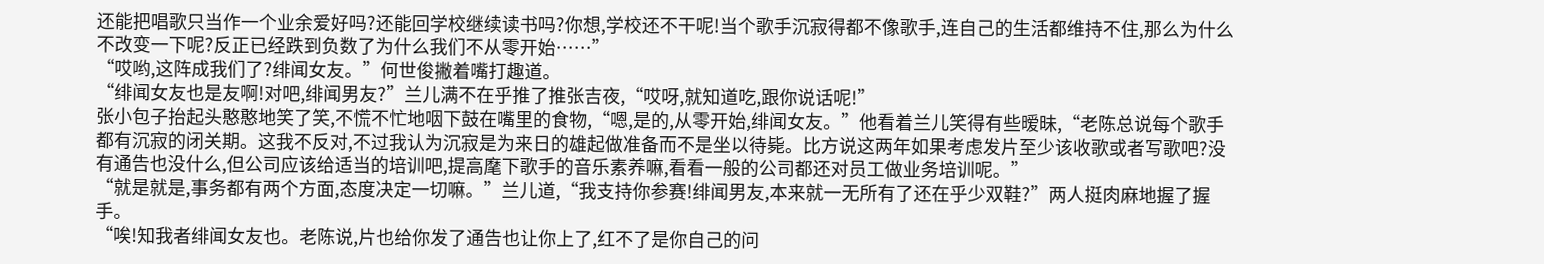还能把唱歌只当作一个业余爱好吗?还能回学校继续读书吗?你想,学校还不干呢!当个歌手沉寂得都不像歌手,连自己的生活都维持不住,那么为什么不改变一下呢?反正已经跌到负数了为什么我们不从零开始……”
“哎哟,这阵成我们了?绯闻女友。”何世俊撇着嘴打趣道。
“绯闻女友也是友啊!对吧,绯闻男友?”兰儿满不在乎推了推张吉夜,“哎呀,就知道吃,跟你说话呢!”
张小包子抬起头憨憨地笑了笑,不慌不忙地咽下鼓在嘴里的食物,“嗯,是的,从零开始,绯闻女友。”他看着兰儿笑得有些暧昧,“老陈总说每个歌手都有沉寂的闭关期。这我不反对,不过我认为沉寂是为来日的雄起做准备而不是坐以待毙。比方说这两年如果考虑发片至少该收歌或者写歌吧?没有通告也没什么,但公司应该给适当的培训吧,提高麾下歌手的音乐素养嘛,看看一般的公司都还对员工做业务培训呢。”
“就是就是,事务都有两个方面,态度决定一切嘛。”兰儿道,“我支持你参赛!绯闻男友,本来就一无所有了还在乎少双鞋?”两人挺肉麻地握了握手。
“唉!知我者绯闻女友也。老陈说,片也给你发了通告也让你上了,红不了是你自己的问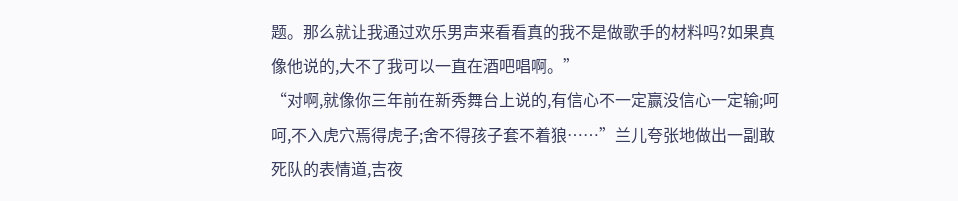题。那么就让我通过欢乐男声来看看真的我不是做歌手的材料吗?如果真像他说的,大不了我可以一直在酒吧唱啊。”
“对啊,就像你三年前在新秀舞台上说的,有信心不一定赢没信心一定输;呵呵,不入虎穴焉得虎子;舍不得孩子套不着狼……”兰儿夸张地做出一副敢死队的表情道,吉夜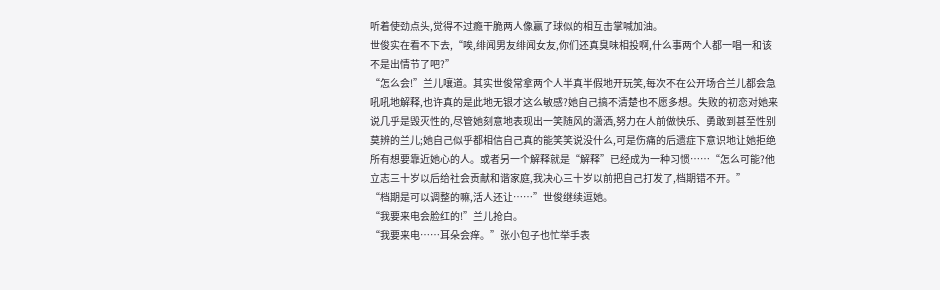听着使劲点头,觉得不过瘾干脆两人像赢了球似的相互击掌喊加油。
世俊实在看不下去,“唉,绯闻男友绯闻女友,你们还真臭味相投啊,什么事两个人都一唱一和该不是出情节了吧?”
“怎么会!”兰儿嚷道。其实世俊常拿两个人半真半假地开玩笑,每次不在公开场合兰儿都会急吼吼地解释,也许真的是此地无银才这么敏感?她自己搞不清楚也不愿多想。失败的初恋对她来说几乎是毁灭性的,尽管她刻意地表现出一笑随风的潇洒,努力在人前做快乐、勇敢到甚至性别莫辨的兰儿;她自己似乎都相信自己真的能笑笑说没什么,可是伤痛的后遗症下意识地让她拒绝所有想要靠近她心的人。或者另一个解释就是“解释”已经成为一种习惯……“怎么可能?他立志三十岁以后给社会贡献和谐家庭,我决心三十岁以前把自己打发了,档期错不开。”
“档期是可以调整的嘛,活人还让……”世俊继续逗她。
“我要来电会脸红的!”兰儿抢白。
“我要来电……耳朵会痒。”张小包子也忙举手表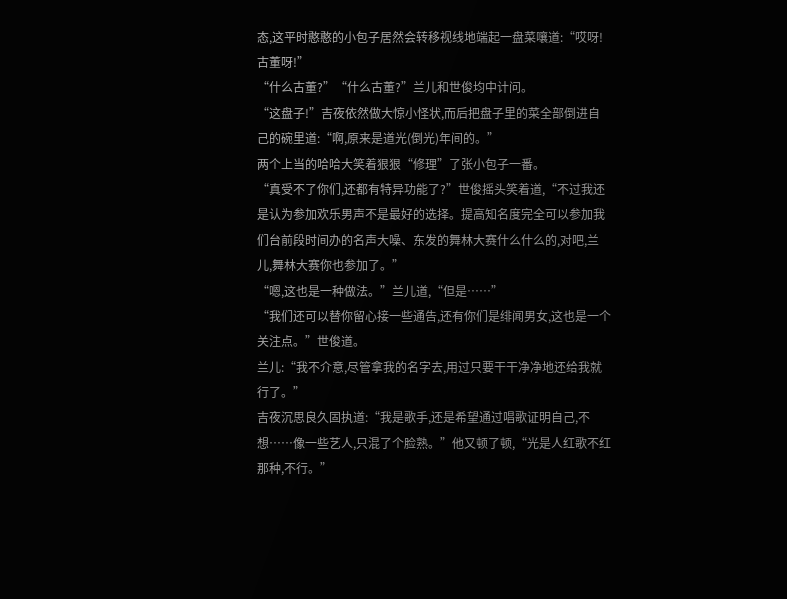态,这平时憨憨的小包子居然会转移视线地端起一盘菜嚷道:“哎呀!古董呀!”
“什么古董?”“什么古董?”兰儿和世俊均中计问。
“这盘子!”吉夜依然做大惊小怪状,而后把盘子里的菜全部倒进自己的碗里道:“啊,原来是道光(倒光)年间的。”
两个上当的哈哈大笑着狠狠“修理”了张小包子一番。
“真受不了你们,还都有特异功能了?”世俊摇头笑着道,“不过我还是认为参加欢乐男声不是最好的选择。提高知名度完全可以参加我们台前段时间办的名声大噪、东发的舞林大赛什么什么的,对吧,兰儿,舞林大赛你也参加了。”
“嗯,这也是一种做法。”兰儿道,“但是……”
“我们还可以替你留心接一些通告,还有你们是绯闻男女,这也是一个关注点。”世俊道。
兰儿:“我不介意,尽管拿我的名字去,用过只要干干净净地还给我就行了。”
吉夜沉思良久固执道:“我是歌手,还是希望通过唱歌证明自己,不想……像一些艺人,只混了个脸熟。”他又顿了顿,“光是人红歌不红那种,不行。”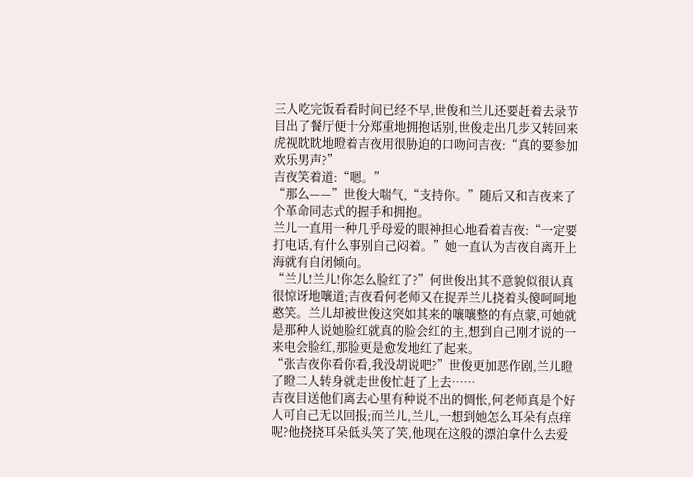三人吃完饭看看时间已经不早,世俊和兰儿还要赶着去录节目出了餐厅便十分郑重地拥抱话别,世俊走出几步又转回来虎视眈眈地瞪着吉夜用很胁迫的口吻问吉夜:“真的要参加欢乐男声?”
吉夜笑着道:“嗯。”
“那么——”世俊大喘气,“支持你。”随后又和吉夜来了个革命同志式的握手和拥抱。
兰儿一直用一种几乎母爱的眼神担心地看着吉夜:“一定要打电话,有什么事别自己闷着。”她一直认为吉夜自离开上海就有自闭倾向。
“兰儿!兰儿!你怎么脸红了?”何世俊出其不意貌似很认真很惊讶地嚷道;吉夜看何老师又在捉弄兰儿挠着头傻呵呵地憨笑。兰儿却被世俊这突如其来的嚷嚷整的有点蒙,可她就是那种人说她脸红就真的脸会红的主,想到自己刚才说的一来电会脸红,那脸更是愈发地红了起来。
“张吉夜你看你看,我没胡说吧?”世俊更加恶作剧,兰儿瞪了瞪二人转身就走世俊忙赶了上去……
吉夜目送他们离去心里有种说不出的惆怅,何老师真是个好人可自己无以回报;而兰儿,兰儿,一想到她怎么耳朵有点痒呢?他挠挠耳朵低头笑了笑,他现在这般的漂泊拿什么去爱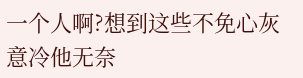一个人啊?想到这些不免心灰意冷他无奈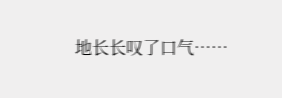地长长叹了口气……